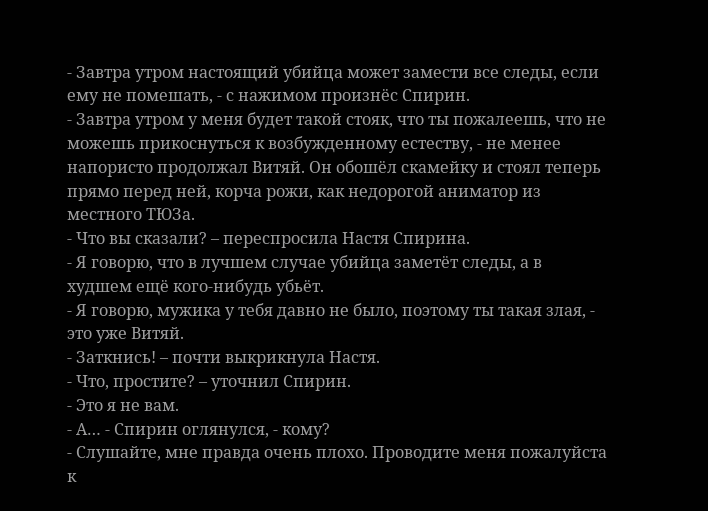- Завтра утром настоящий убийца может замести все следы, если ему не помешать, - с нажимом произнёс Спирин.
- Завтра утром у меня будет такой стояк, что ты пожалеешь, что не можешь прикоснуться к возбужденному естеству, - не менее напористо продолжал Витяй. Он обошёл скамейку и стоял теперь прямо перед ней, корча рожи, как недорогой аниматор из местного ТЮЗа.
- Что вы сказали? – переспросила Настя Спирина.
- Я говорю, что в лучшем случае убийца заметёт следы, а в худшем ещё кого-нибудь убьёт.
- Я говорю, мужика у тебя давно не было, поэтому ты такая злая, - это уже Витяй.
- Заткнись! – почти выкрикнула Настя.
- Что, простите? – уточнил Спирин.
- Это я не вам.
- А… - Спирин оглянулся, - кому?
- Слушайте, мне правда очень плохо. Проводите меня пожалуйста к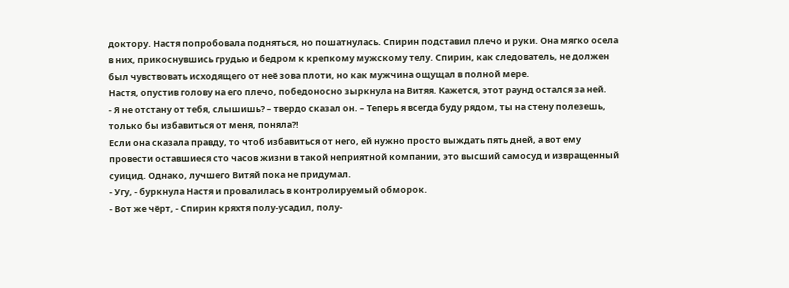доктору. Настя попробовала подняться, но пошатнулась. Спирин подставил плечо и руки. Она мягко осела в них, прикоснувшись грудью и бедром к крепкому мужскому телу. Спирин, как следователь, не должен был чувствовать исходящего от неё зова плоти, но как мужчина ощущал в полной мере.
Настя, опустив голову на его плечо, победоносно зыркнула на Витяя. Кажется, этот раунд остался за ней.
- Я не отстану от тебя, слышишь? – твердо сказал он. – Теперь я всегда буду рядом, ты на стену полезешь, только бы избавиться от меня, поняла?!
Если она сказала правду, то чтоб избавиться от него, ей нужно просто выждать пять дней, а вот ему провести оставшиеся сто часов жизни в такой неприятной компании, это высший самосуд и извращенный суицид. Однако, лучшего Витяй пока не придумал.
- Угу, - буркнула Настя и провалилась в контролируемый обморок.
- Вот же чёрт, - Спирин кряхтя полу-усадил, полу-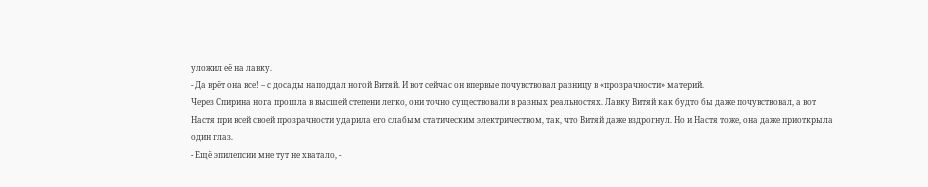уложил её на лавку.
- Да врёт она все! – с досады наподдал ногой Витяй. И вот сейчас он впервые почувствовал разницу в «прозрачности» материй.
Через Спирина нога прошла в высшей степени легко, они точно существовали в разных реальностях. Лавку Витяй как будто бы даже почувствовал, а вот Настя при всей своей прозрачности ударила его слабым статическим электричеством, так, что Витяй даже вздрогнул. Но и Настя тоже, она даже приоткрыла один глаз.
- Ещё эпилепсии мне тут не хватало, -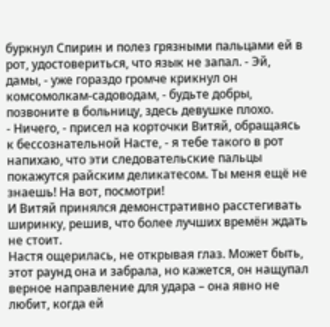буркнул Спирин и полез грязными пальцами ей в рот, удостовериться, что язык не запал. - Эй, дамы, - уже гораздо громче крикнул он комсомолкам-садоводам, - будьте добры, позвоните в больницу, здесь девушке плохо.
- Ничего, - присел на корточки Витяй, обращаясь к бессознательной Насте, - я тебе такого в рот напихаю, что эти следовательские пальцы покажутся райским деликатесом. Ты меня ещё не знаешь! На вот, посмотри!
И Витяй принялся демонстративно расстегивать ширинку, решив, что более лучших времён ждать не стоит.
Настя ощерилась, не открывая глаз. Может быть, этот раунд она и забрала, но кажется, он нащупал верное направление для удара – она явно не любит, когда ей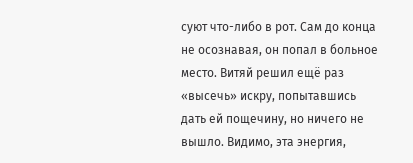суют что-либо в рот. Сам до конца не осознавая, он попал в больное место. Витяй решил ещё раз «высечь» искру, попытавшись дать ей пощечину, но ничего не вышло. Видимо, эта энергия,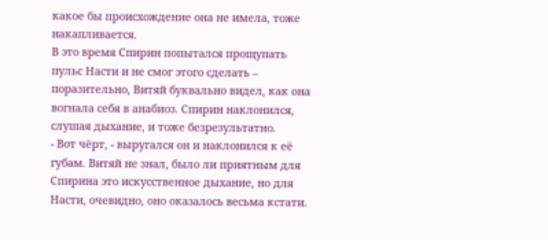какое бы происхождение она не имела, тоже накапливается.
В это время Спирин попытался прощупать пульс Насти и не смог этого сделать – поразительно, Витяй буквально видел, как она вогнала себя в анабиоз. Спирин наклонился, слушая дыхание, и тоже безрезультатно.
- Вот чёрт, - выругался он и наклонился к её губам. Витяй не знал, было ли приятным для Спирина это искусственное дыхание, но для Насти, очевидно, оно оказалось весьма кстати.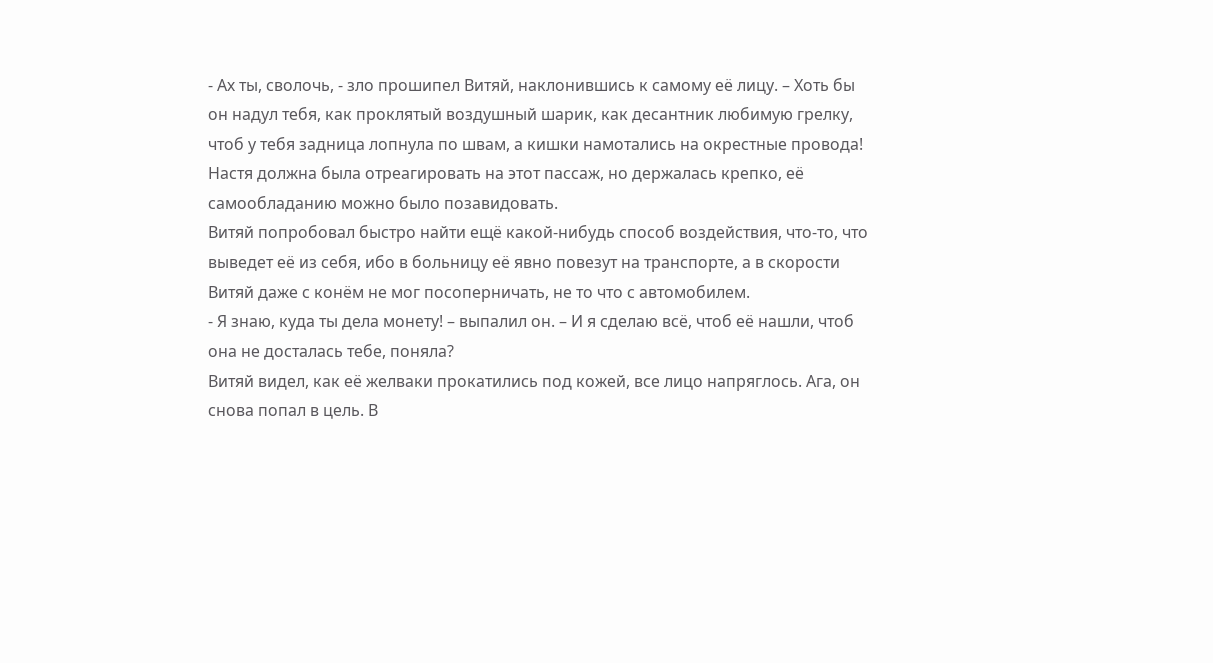- Ах ты, сволочь, - зло прошипел Витяй, наклонившись к самому её лицу. – Хоть бы он надул тебя, как проклятый воздушный шарик, как десантник любимую грелку, чтоб у тебя задница лопнула по швам, а кишки намотались на окрестные провода!
Настя должна была отреагировать на этот пассаж, но держалась крепко, её самообладанию можно было позавидовать.
Витяй попробовал быстро найти ещё какой-нибудь способ воздействия, что-то, что выведет её из себя, ибо в больницу её явно повезут на транспорте, а в скорости Витяй даже с конём не мог посоперничать, не то что с автомобилем.
- Я знаю, куда ты дела монету! – выпалил он. – И я сделаю всё, чтоб её нашли, чтоб она не досталась тебе, поняла?
Витяй видел, как её желваки прокатились под кожей, все лицо напряглось. Ага, он снова попал в цель. В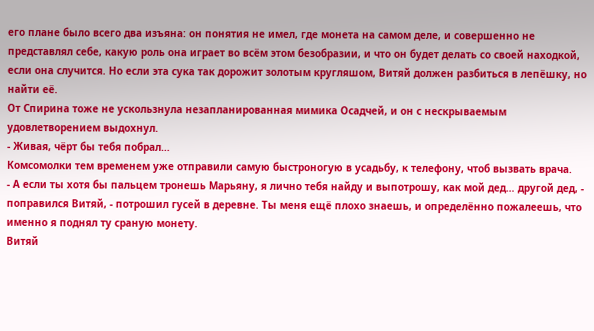его плане было всего два изъяна: он понятия не имел, где монета на самом деле, и совершенно не представлял себе, какую роль она играет во всём этом безобразии, и что он будет делать со своей находкой, если она случится. Но если эта сука так дорожит золотым кругляшом, Витяй должен разбиться в лепёшку, но найти её.
От Спирина тоже не ускользнула незапланированная мимика Осадчей, и он с нескрываемым удовлетворением выдохнул.
- Живая, чёрт бы тебя побрал…
Комсомолки тем временем уже отправили самую быстроногую в усадьбу, к телефону, чтоб вызвать врача.
- А если ты хотя бы пальцем тронешь Марьяну, я лично тебя найду и выпотрошу, как мой дед… другой дед, - поправился Витяй, - потрошил гусей в деревне. Ты меня ещё плохо знаешь, и определённо пожалеешь, что именно я поднял ту сраную монету.
Витяй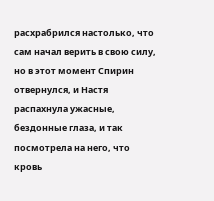расхрабрился настолько, что сам начал верить в свою силу, но в этот момент Спирин отвернулся, и Настя распахнула ужасные, бездонные глаза, и так посмотрела на него, что кровь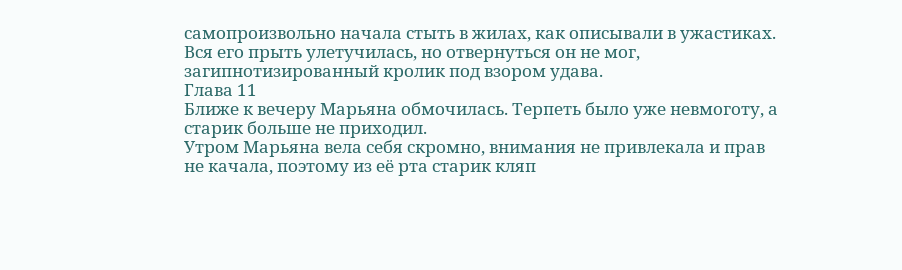самопроизвольно начала стыть в жилах, как описывали в ужастиках. Вся его прыть улетучилась, но отвернуться он не мог, загипнотизированный кролик под взором удава.
Глава 11
Ближе к вечеру Марьяна обмочилась. Терпеть было уже невмоготу, а старик больше не приходил.
Утром Марьяна вела себя скромно, внимания не привлекала и прав не качала, поэтому из её рта старик кляп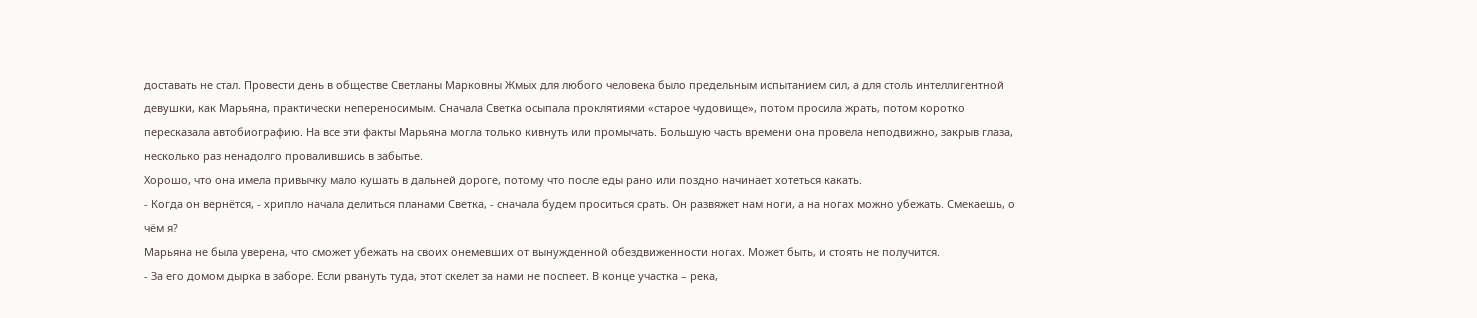доставать не стал. Провести день в обществе Светланы Марковны Жмых для любого человека было предельным испытанием сил, а для столь интеллигентной девушки, как Марьяна, практически непереносимым. Сначала Светка осыпала проклятиями «старое чудовище», потом просила жрать, потом коротко пересказала автобиографию. На все эти факты Марьяна могла только кивнуть или промычать. Большую часть времени она провела неподвижно, закрыв глаза, несколько раз ненадолго провалившись в забытье.
Хорошо, что она имела привычку мало кушать в дальней дороге, потому что после еды рано или поздно начинает хотеться какать.
- Когда он вернётся, - хрипло начала делиться планами Светка, - сначала будем проситься срать. Он развяжет нам ноги, а на ногах можно убежать. Смекаешь, о чём я?
Марьяна не была уверена, что сможет убежать на своих онемевших от вынужденной обездвиженности ногах. Может быть, и стоять не получится.
- За его домом дырка в заборе. Если рвануть туда, этот скелет за нами не поспеет. В конце участка – река,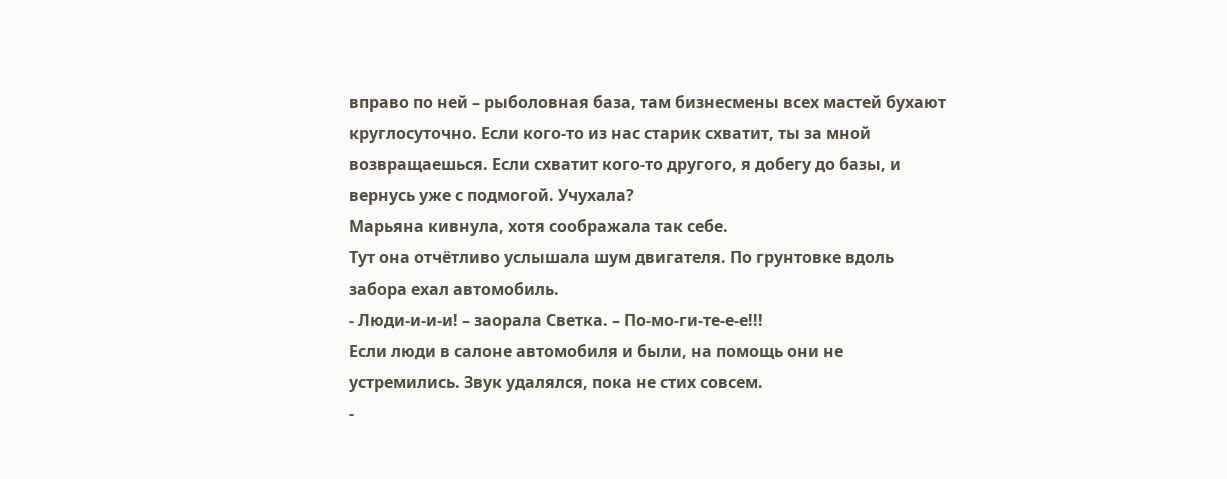вправо по ней – рыболовная база, там бизнесмены всех мастей бухают круглосуточно. Если кого-то из нас старик схватит, ты за мной возвращаешься. Если схватит кого-то другого, я добегу до базы, и вернусь уже с подмогой. Учухала?
Марьяна кивнула, хотя соображала так себе.
Тут она отчётливо услышала шум двигателя. По грунтовке вдоль забора ехал автомобиль.
- Люди-и-и-и! – заорала Светка. – По-мо-ги-те-е-е!!!
Если люди в салоне автомобиля и были, на помощь они не устремились. Звук удалялся, пока не стих совсем.
-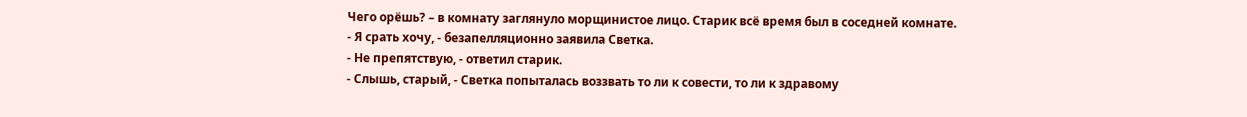Чего орёшь? – в комнату заглянуло морщинистое лицо. Старик всё время был в соседней комнате.
- Я срать хочу, - безапелляционно заявила Светка.
- Не препятствую, - ответил старик.
- Слышь, старый, - Светка попыталась воззвать то ли к совести, то ли к здравому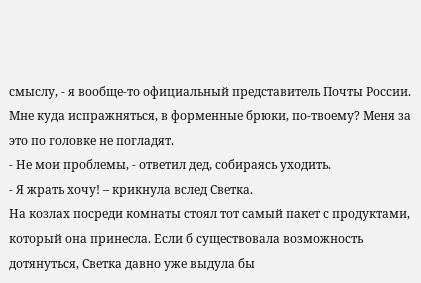смыслу, - я вообще-то официальный представитель Почты России. Мне куда испражняться, в форменные брюки, по-твоему? Меня за это по головке не погладят.
- Не мои проблемы, - ответил дед, собираясь уходить.
- Я жрать хочу! – крикнула вслед Светка.
На козлах посреди комнаты стоял тот самый пакет с продуктами, который она принесла. Если б существовала возможность дотянуться, Светка давно уже выдула бы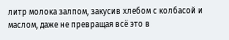литр молока залпом, закусив хлебом с колбасой и маслом, даже не превращая всё это в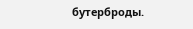бутерброды.